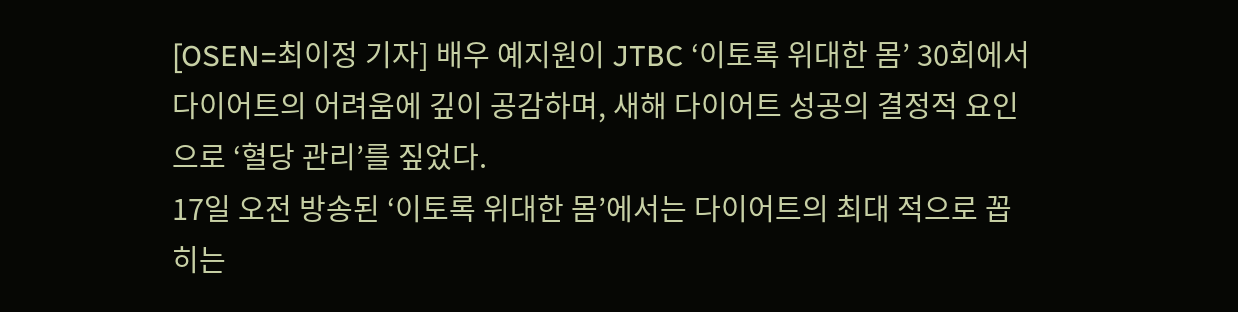[OSEN=최이정 기자] 배우 예지원이 JTBC ‘이토록 위대한 몸’ 30회에서 다이어트의 어려움에 깊이 공감하며, 새해 다이어트 성공의 결정적 요인으로 ‘혈당 관리’를 짚었다.
17일 오전 방송된 ‘이토록 위대한 몸’에서는 다이어트의 최대 적으로 꼽히는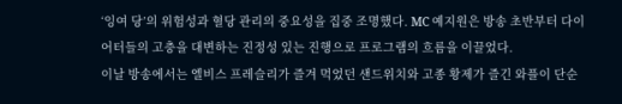‘잉여 당’의 위험성과 혈당 관리의 중요성을 집중 조명했다. MC 예지원은 방송 초반부터 다이어터들의 고충을 대변하는 진정성 있는 진행으로 프로그램의 흐름을 이끌었다.
이날 방송에서는 엘비스 프레슬리가 즐겨 먹었던 샌드위치와 고종 황제가 즐긴 와플이 단순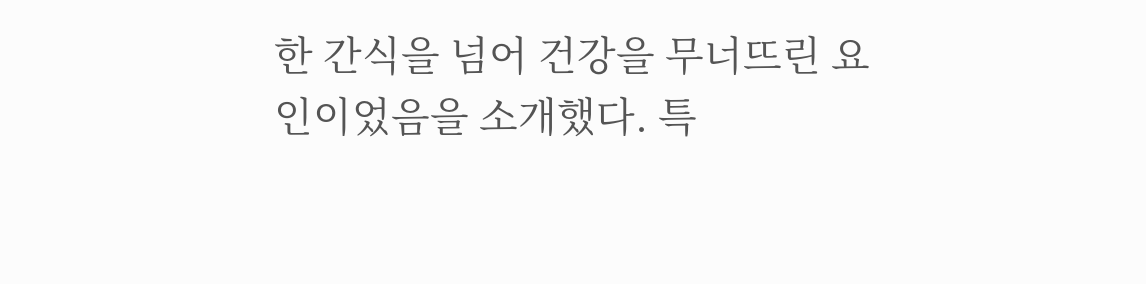한 간식을 넘어 건강을 무너뜨린 요인이었음을 소개했다. 특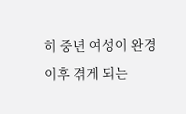히 중년 여성이 완경 이후 겪게 되는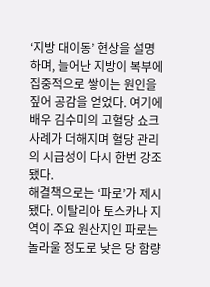‘지방 대이동’ 현상을 설명하며, 늘어난 지방이 복부에 집중적으로 쌓이는 원인을 짚어 공감을 얻었다. 여기에 배우 김수미의 고혈당 쇼크 사례가 더해지며 혈당 관리의 시급성이 다시 한번 강조됐다.
해결책으로는 ‘파로’가 제시됐다. 이탈리아 토스카나 지역이 주요 원산지인 파로는 놀라울 정도로 낮은 당 함량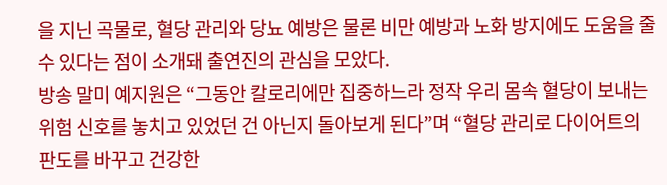을 지닌 곡물로, 혈당 관리와 당뇨 예방은 물론 비만 예방과 노화 방지에도 도움을 줄 수 있다는 점이 소개돼 출연진의 관심을 모았다.
방송 말미 예지원은 “그동안 칼로리에만 집중하느라 정작 우리 몸속 혈당이 보내는 위험 신호를 놓치고 있었던 건 아닌지 돌아보게 된다”며 “혈당 관리로 다이어트의 판도를 바꾸고 건강한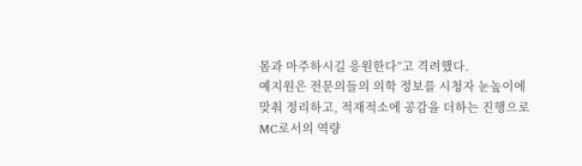몸과 마주하시길 응원한다”고 격려했다.
예지원은 전문의들의 의학 정보를 시청자 눈높이에 맞춰 정리하고, 적재적소에 공감을 더하는 진행으로 MC로서의 역량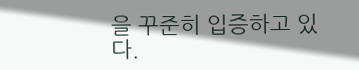을 꾸준히 입증하고 있다.